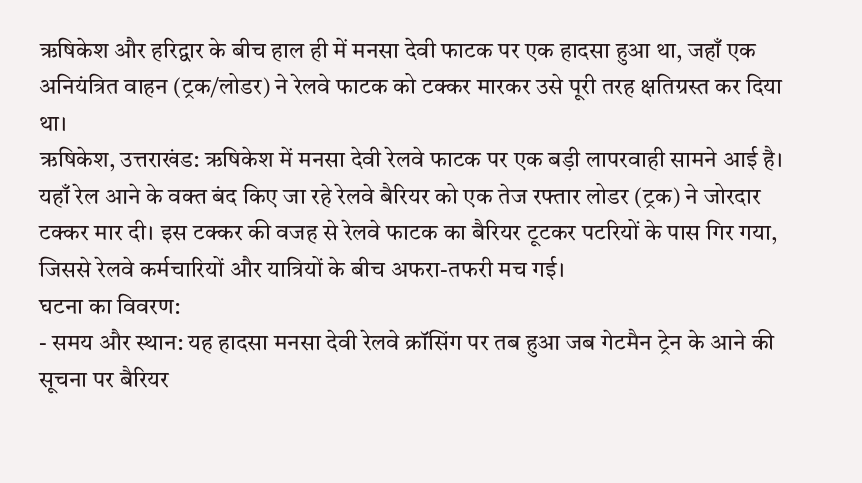ऋषिकेश और हरिद्वार के बीच हाल ही में मनसा देवी फाटक पर एक हादसा हुआ था, जहाँ एक अनियंत्रित वाहन (ट्रक/लोडर) ने रेलवे फाटक को टक्कर मारकर उसे पूरी तरह क्षतिग्रस्त कर दिया था।
ऋषिकेश, उत्तराखंड: ऋषिकेश में मनसा देवी रेलवे फाटक पर एक बड़ी लापरवाही सामने आई है। यहाँ रेल आने के वक्त बंद किए जा रहे रेलवे बैरियर को एक तेज रफ्तार लोडर (ट्रक) ने जोरदार टक्कर मार दी। इस टक्कर की वजह से रेलवे फाटक का बैरियर टूटकर पटरियों के पास गिर गया, जिससे रेलवे कर्मचारियों और यात्रियों के बीच अफरा-तफरी मच गई।
घटना का विवरण:
- समय और स्थान: यह हादसा मनसा देवी रेलवे क्रॉसिंग पर तब हुआ जब गेटमैन ट्रेन के आने की सूचना पर बैरियर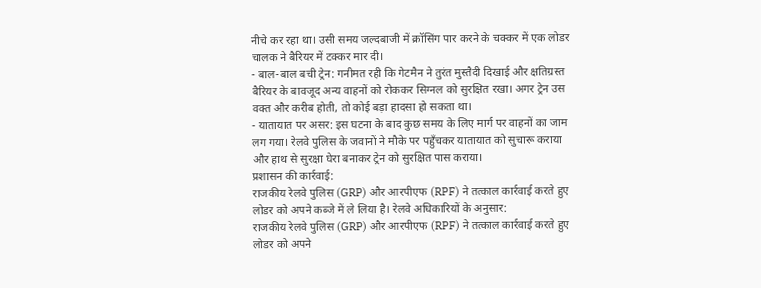नीचे कर रहा था। उसी समय जल्दबाजी में क्रॉसिंग पार करने के चक्कर में एक लोडर चालक ने बैरियर में टक्कर मार दी।
- बाल-बाल बची ट्रेन: गनीमत रही कि गेटमैन ने तुरंत मुस्तैदी दिखाई और क्षतिग्रस्त बैरियर के बावजूद अन्य वाहनों को रोककर सिग्नल को सुरक्षित रखा। अगर ट्रेन उस वक्त और करीब होती, तो कोई बड़ा हादसा हो सकता था।
- यातायात पर असर: इस घटना के बाद कुछ समय के लिए मार्ग पर वाहनों का जाम लग गया। रेलवे पुलिस के जवानों ने मौके पर पहुँचकर यातायात को सुचारू कराया और हाथ से सुरक्षा घेरा बनाकर ट्रेन को सुरक्षित पास कराया।
प्रशासन की कार्रवाई:
राजकीय रेलवे पुलिस (GRP) और आरपीएफ (RPF) ने तत्काल कार्रवाई करते हुए लोडर को अपने कब्जे में ले लिया है। रेलवे अधिकारियों के अनुसार:
राजकीय रेलवे पुलिस (GRP) और आरपीएफ (RPF) ने तत्काल कार्रवाई करते हुए लोडर को अपने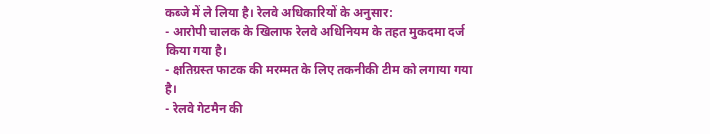कब्जे में ले लिया है। रेलवे अधिकारियों के अनुसार:
- आरोपी चालक के खिलाफ रेलवे अधिनियम के तहत मुकदमा दर्ज किया गया है।
- क्षतिग्रस्त फाटक की मरम्मत के लिए तकनीकी टीम को लगाया गया है।
- रेलवे गेटमैन की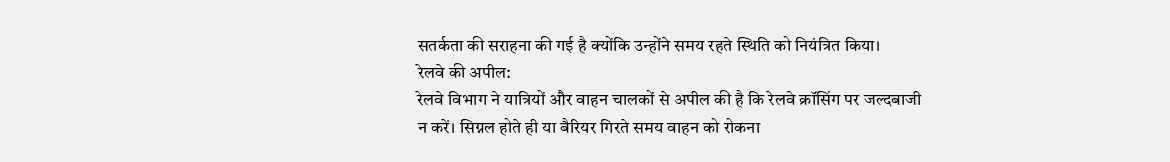सतर्कता की सराहना की गई है क्योंकि उन्होंने समय रहते स्थिति को नियंत्रित किया।
रेलवे की अपील:
रेलवे विभाग ने यात्रियों और वाहन चालकों से अपील की है कि रेलवे क्रॉसिंग पर जल्दबाजी न करें। सिग्नल होते ही या बैरियर गिरते समय वाहन को रोकना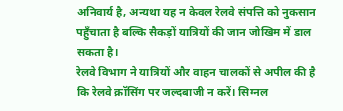अनिवार्य है, अन्यथा यह न केवल रेलवे संपत्ति को नुकसान पहुँचाता है बल्कि सैकड़ों यात्रियों की जान जोखिम में डाल सकता है।
रेलवे विभाग ने यात्रियों और वाहन चालकों से अपील की है कि रेलवे क्रॉसिंग पर जल्दबाजी न करें। सिग्नल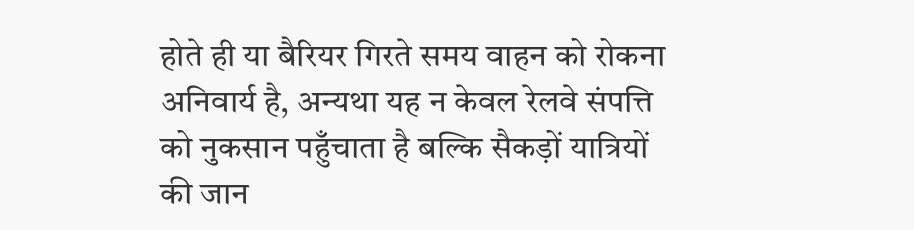होते ही या बैरियर गिरते समय वाहन को रोकना अनिवार्य है, अन्यथा यह न केवल रेलवे संपत्ति को नुकसान पहुँचाता है बल्कि सैकड़ों यात्रियों की जान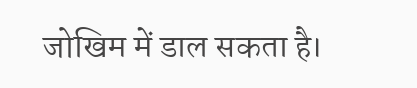जोखिम में डाल सकता है।